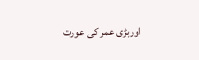اوربڑی عمر کی عورت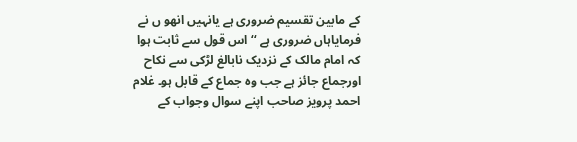کے مابین تقسیم ضروری ہے یانہیں انھو ں نے فرمایاہاں ضروری ہے ‘‘اس قول سے ثابت ہوا کہ امام مالک کے نزدیک نابالغ لڑکی سے نکاح اورجماع جائز ہے جب وہ جماع کے قابل ہو۔ غلام احمد پرویز صاحب اپنے سوال وجواب کے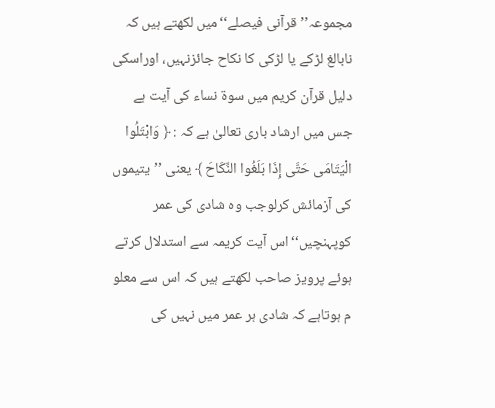مجموعہ’’ قرآنی فیصلے‘‘میں لکھتے ہیں کہ نابالغ لڑکے یا لڑکی کا نکاح جائزنہیں، اوراسکی دلیل قرآن کریم میں سوۃ نساء کی آیت ہے جس میں ارشاد باری تعالیٰ ہے کہ : ﴿ وَابْتَلُوا الْيَتَامَى حَتَّى إِذَا بَلَغُوا النِّكَاحَ ﴾ یعنی ’’یتیموں کی آزمائش کرلوجب وہ شادی کی عمر کوپہنچیں‘‘اس آیت کریمہ سے استدلال کرتے ہوئے پرویز صاحب لکھتے ہیں کہ اس سے معلو م ہوتاہے کہ شادی ہر عمر میں نہیں کی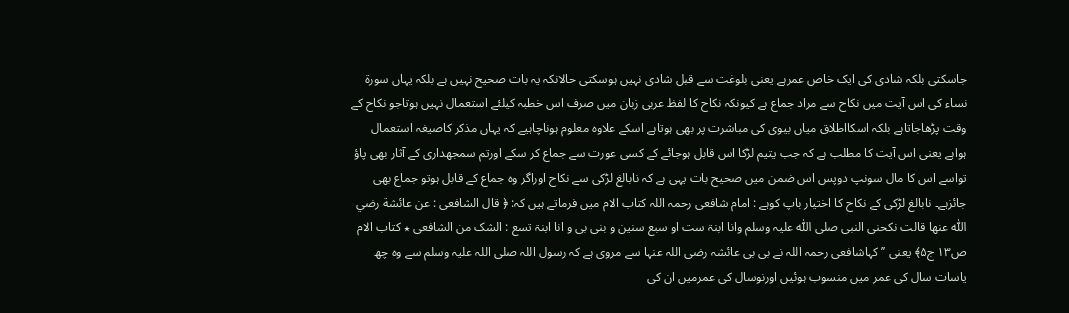جاسکتی بلکہ شادی کی ایک خاص عمرہے یعنی بلوغت سے قبل شادی نہیں ہوسکتی حالانکہ یہ بات صحیح نہیں ہے بلکہ یہاں سورۃ نساء کی اس آیت میں نکاح سے مراد جماع ہے کیونکہ نکاح کا لفظ عربی زبان میں صرف اس خطبہ کیلئے استعمال نہیں ہوتاجو نکاح کے وقت پڑھاجاتاہے بلکہ اسکااطلاق میاں بیوی کی مباشرت پر بھی ہوتاہے اسکے علاوہ معلوم ہوناچاہیے کہ یہاں مذکر کاصیغہ استعمال ہواہے یعنی اس آیت کا مطلب ہے کہ جب یتیم لڑکا اس قابل ہوجائے کے کسی عورت سے جماع کر سکے اورتم سمجھداری کے آثار بھی پاؤ تواسے اس کا مال سونپ دوپس اس ضمن میں صحیح بات یہی ہے کہ نابالغ لڑکی سے نکاح اوراگر وہ جماع کے قابل ہوتو جماع بھی جائزہے۔ نابالغ لڑکی کے نکاح کا اختیار باپ کوہے : امام شافعی رحمہ اللہ کتاب الام میں فرماتے ہیں کہ: ﴿ قال الشافعی : عن عائشة رضي اللّٰه عنها قالت نکحنی النبی صلی اللّٰه علیہ وسلم وانا ابنۃ ست او سبع سنین و بنی بی و انا ابنۃ تسع : الشک من الشافعی ٭ کتاب الام ص۱۳ ج۵﴾ یعنی ’’ کہاشافعی رحمہ اللہ نے بی بی عائشہ رضی اللہ عنہا سے مروی ہے کہ رسول اللہ صلی اللہ علیہ وسلم سے وہ چھ یاسات سال کی عمر میں منسوب ہوئیں اورنوسال کی عمرمیں ان کی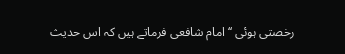رخصتی ہوئی ‘‘ امام شافعی فرماتے ہیں کہ اس حدیث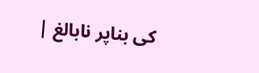کی بناپر نابالغ |